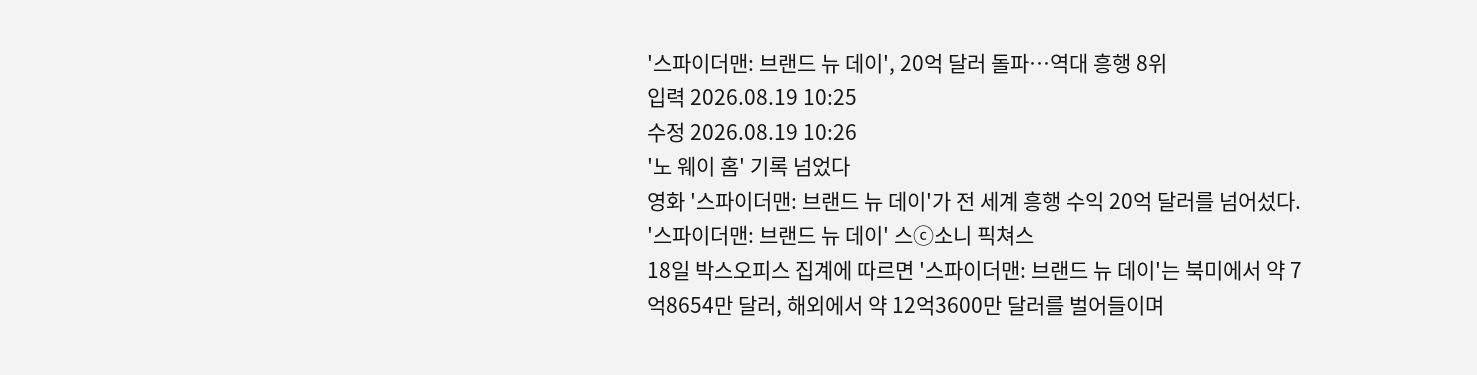'스파이더맨: 브랜드 뉴 데이', 20억 달러 돌파…역대 흥행 8위
입력 2026.08.19 10:25
수정 2026.08.19 10:26
'노 웨이 홈' 기록 넘었다
영화 '스파이더맨: 브랜드 뉴 데이'가 전 세계 흥행 수익 20억 달러를 넘어섰다.
'스파이더맨: 브랜드 뉴 데이' 스ⓒ소니 픽쳐스
18일 박스오피스 집계에 따르면 '스파이더맨: 브랜드 뉴 데이'는 북미에서 약 7억8654만 달러, 해외에서 약 12억3600만 달러를 벌어들이며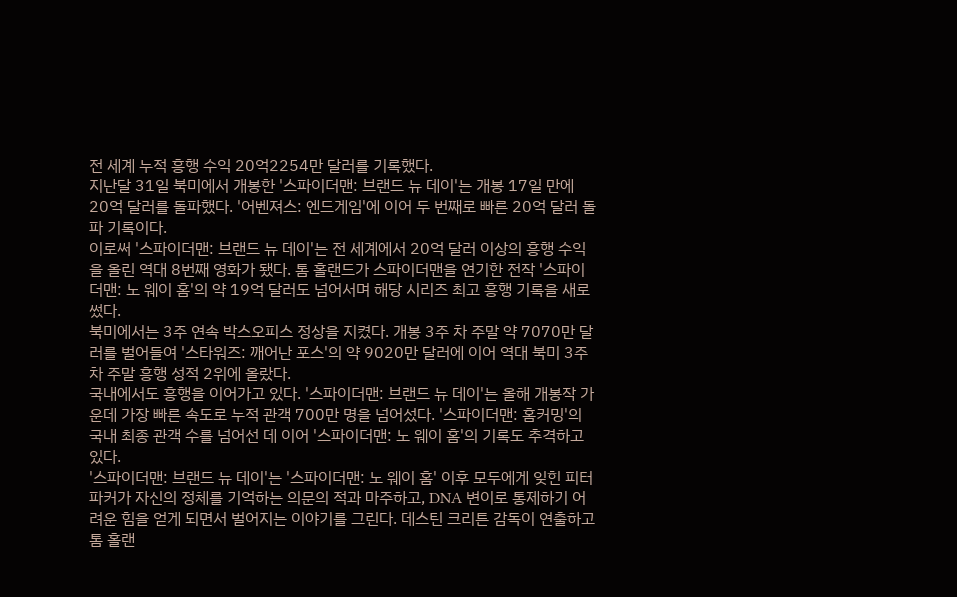전 세계 누적 흥행 수익 20억2254만 달러를 기록했다.
지난달 31일 북미에서 개봉한 '스파이더맨: 브랜드 뉴 데이'는 개봉 17일 만에 20억 달러를 돌파했다. '어벤져스: 엔드게임'에 이어 두 번째로 빠른 20억 달러 돌파 기록이다.
이로써 '스파이더맨: 브랜드 뉴 데이'는 전 세계에서 20억 달러 이상의 흥행 수익을 올린 역대 8번째 영화가 됐다. 톰 홀랜드가 스파이더맨을 연기한 전작 '스파이더맨: 노 웨이 홈'의 약 19억 달러도 넘어서며 해당 시리즈 최고 흥행 기록을 새로 썼다.
북미에서는 3주 연속 박스오피스 정상을 지켰다. 개봉 3주 차 주말 약 7070만 달러를 벌어들여 '스타워즈: 깨어난 포스'의 약 9020만 달러에 이어 역대 북미 3주 차 주말 흥행 성적 2위에 올랐다.
국내에서도 흥행을 이어가고 있다. '스파이더맨: 브랜드 뉴 데이'는 올해 개봉작 가운데 가장 빠른 속도로 누적 관객 700만 명을 넘어섰다. '스파이더맨: 홈커밍'의 국내 최종 관객 수를 넘어선 데 이어 '스파이더맨: 노 웨이 홈'의 기록도 추격하고 있다.
'스파이더맨: 브랜드 뉴 데이'는 '스파이더맨: 노 웨이 홈' 이후 모두에게 잊힌 피터 파커가 자신의 정체를 기억하는 의문의 적과 마주하고, DNA 변이로 통제하기 어려운 힘을 얻게 되면서 벌어지는 이야기를 그린다. 데스틴 크리튼 감독이 연출하고 톰 홀랜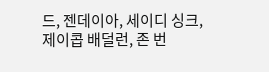드, 젠데이아, 세이디 싱크, 제이콥 배덜런, 존 번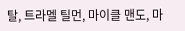탈, 트라멜 틸먼, 마이클 맨도, 마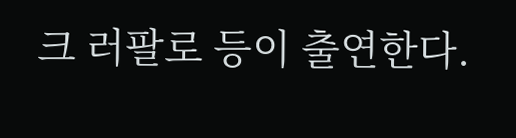크 러팔로 등이 출연한다.